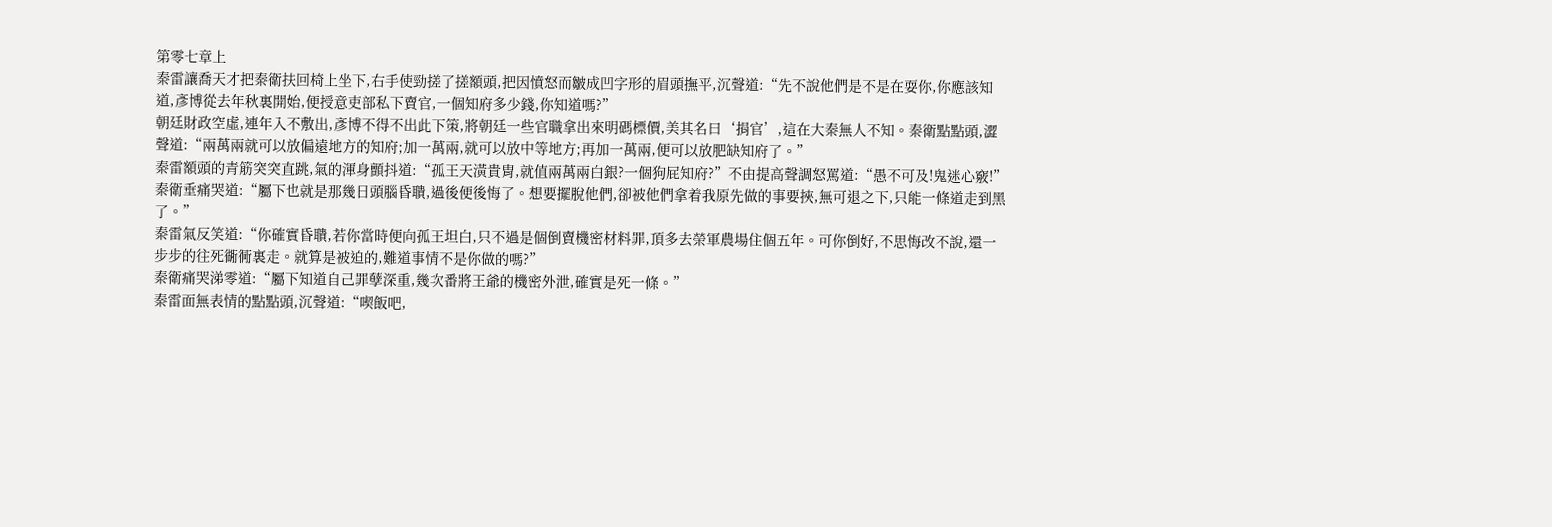第零七章上
秦雷讓喬天才把秦衛扶回椅上坐下,右手使勁搓了搓額頭,把因憤怒而皺成凹字形的眉頭撫平,沉聲道:“先不說他們是不是在耍你,你應該知道,彥博從去年秋裏開始,便授意吏部私下賣官,一個知府多少錢,你知道嗎?”
朝廷財政空虛,連年入不敷出,彥博不得不出此下策,將朝廷一些官職拿出來明碼標價,美其名曰‘捐官’,這在大秦無人不知。秦衛點點頭,澀聲道:“兩萬兩就可以放偏遠地方的知府;加一萬兩,就可以放中等地方;再加一萬兩,便可以放肥缺知府了。”
秦雷額頭的青筋突突直跳,氣的渾身顫抖道:“孤王天潢貴胄,就值兩萬兩白銀?一個狗屁知府?”不由提高聲調怒罵道:“愚不可及!鬼迷心竅!”
秦衛垂痛哭道:“屬下也就是那幾日頭腦昏聵,過後便後悔了。想要擺脫他們,卻被他們拿着我原先做的事要挾,無可退之下,只能一條道走到黑了。”
秦雷氣反笑道:“你確實昏聵,若你當時便向孤王坦白,只不過是個倒賣機密材料罪,頂多去榮軍農場住個五年。可你倒好,不思悔改不說,還一步步的往死衚衕裏走。就算是被迫的,難道事情不是你做的嗎?”
秦衛痛哭涕零道:“屬下知道自己罪孽深重,幾次番將王爺的機密外泄,確實是死一條。”
秦雷面無表情的點點頭,沉聲道:“喫飯吧,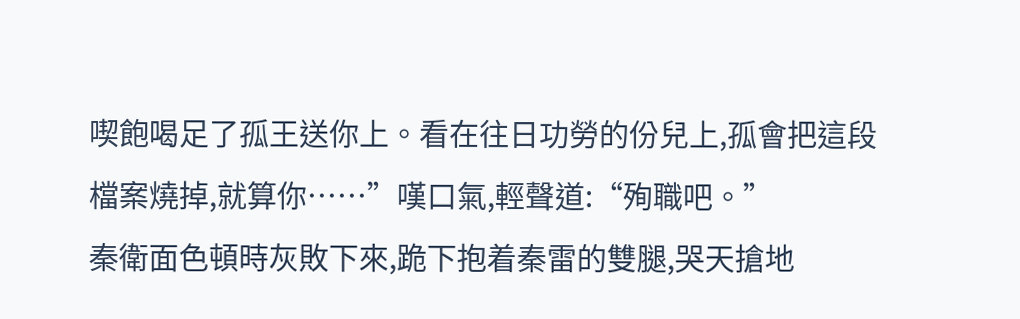喫飽喝足了孤王送你上。看在往日功勞的份兒上,孤會把這段檔案燒掉,就算你……”嘆口氣,輕聲道:“殉職吧。”
秦衛面色頓時灰敗下來,跪下抱着秦雷的雙腿,哭天搶地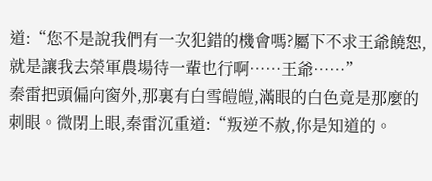道:“您不是說我們有一次犯錯的機會嗎?屬下不求王爺饒恕,就是讓我去榮軍農場待一輩也行啊……王爺……”
秦雷把頭偏向窗外,那裏有白雪皚皚,滿眼的白色竟是那麼的刺眼。微閉上眼,秦雷沉重道:“叛逆不赦,你是知道的。